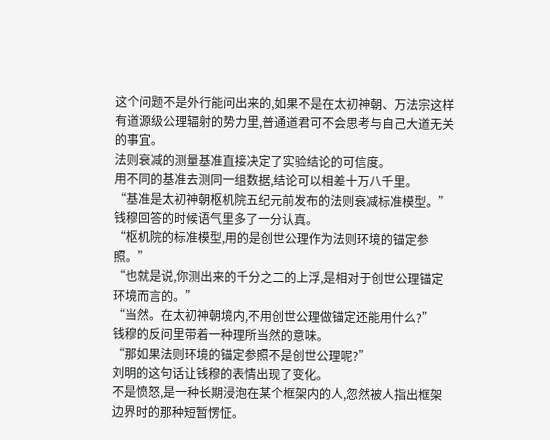这个问题不是外行能问出来的,如果不是在太初神朝、万法宗这样有道源级公理辐射的势力里,普通道君可不会思考与自己大道无关的事宜。
法则衰减的测量基准直接决定了实验结论的可信度。
用不同的基准去测同一组数据,结论可以相差十万八千里。
“基准是太初神朝枢机院五纪元前发布的法则衰减标准模型。”
钱穆回答的时候语气里多了一分认真。
“枢机院的标准模型,用的是创世公理作为法则环境的锚定参照。”
“也就是说,你测出来的千分之二的上浮,是相对于创世公理锚定环境而言的。”
“当然。在太初神朝境内,不用创世公理做锚定还能用什么?”
钱穆的反问里带着一种理所当然的意味。
“那如果法则环境的锚定参照不是创世公理呢?”
刘明的这句话让钱穆的表情出现了变化。
不是愤怒,是一种长期浸泡在某个框架内的人,忽然被人指出框架边界时的那种短暂愣怔。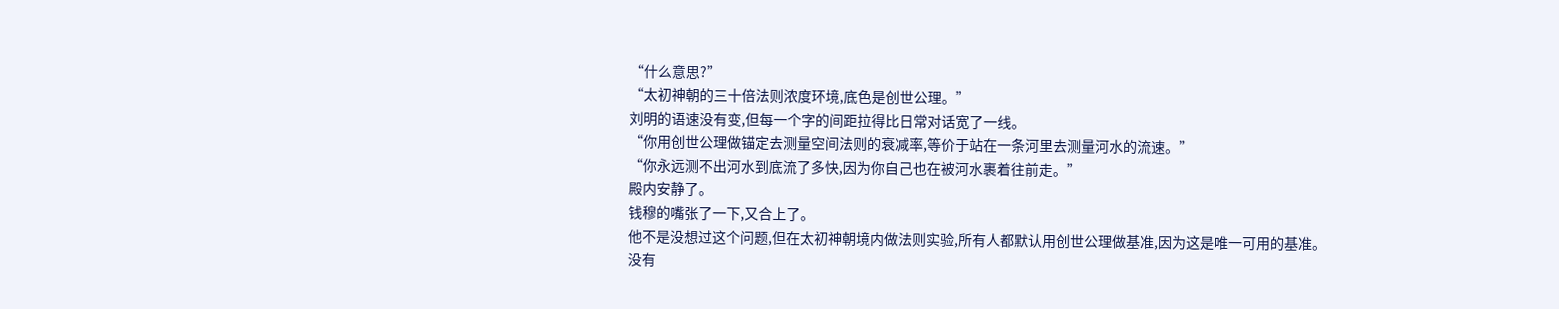“什么意思?”
“太初神朝的三十倍法则浓度环境,底色是创世公理。”
刘明的语速没有变,但每一个字的间距拉得比日常对话宽了一线。
“你用创世公理做锚定去测量空间法则的衰减率,等价于站在一条河里去测量河水的流速。”
“你永远测不出河水到底流了多快,因为你自己也在被河水裹着往前走。”
殿内安静了。
钱穆的嘴张了一下,又合上了。
他不是没想过这个问题,但在太初神朝境内做法则实验,所有人都默认用创世公理做基准,因为这是唯一可用的基准。
没有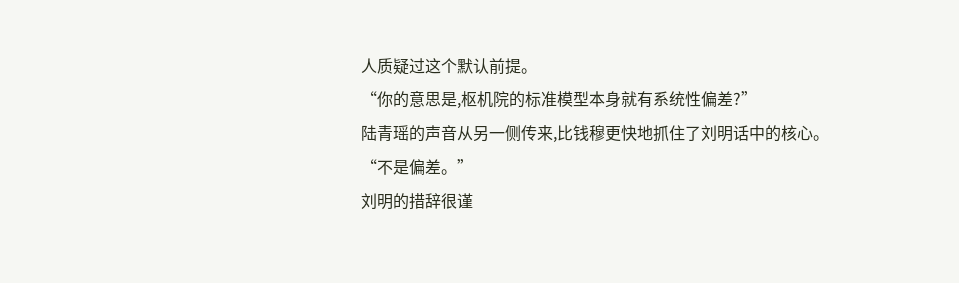人质疑过这个默认前提。
“你的意思是,枢机院的标准模型本身就有系统性偏差?”
陆青瑶的声音从另一侧传来,比钱穆更快地抓住了刘明话中的核心。
“不是偏差。”
刘明的措辞很谨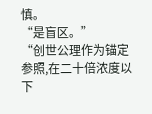慎。
“是盲区。”
“创世公理作为锚定参照,在二十倍浓度以下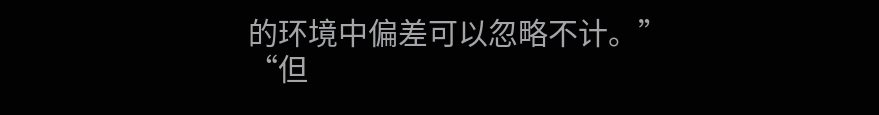的环境中偏差可以忽略不计。”
“但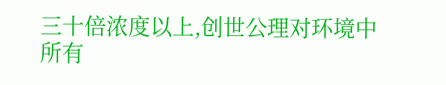三十倍浓度以上,创世公理对环境中所有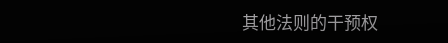其他法则的干预权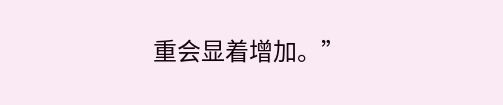重会显着增加。”